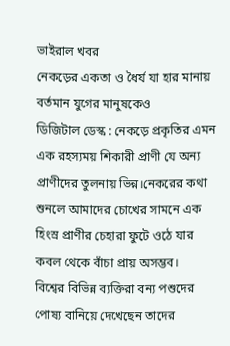ভাইরাল খবর
নেকড়ের একতা ও ধৈর্য যা হার মানায় বর্তমান যুগের মানুষকেও
ডিজিটাল ডেস্ক : নেকড়ে প্রকৃতির এমন এক রহস্যময় শিকারী প্রাণী যে অন্য প্রাণীদের তুলনায় ভিন্ন।নেকরের কথা শুনলে আমাদের চোখের সামনে এক হিংস্র প্রাণীর চেহারা ফুটে ওঠে যার কবল থেকে বাঁচা প্রায় অসম্ভব।
বিশ্বের বিভিন্ন ব্যক্তিরা বন্য পশুদের পোষ্য বানিয়ে দেখেছেন তাদের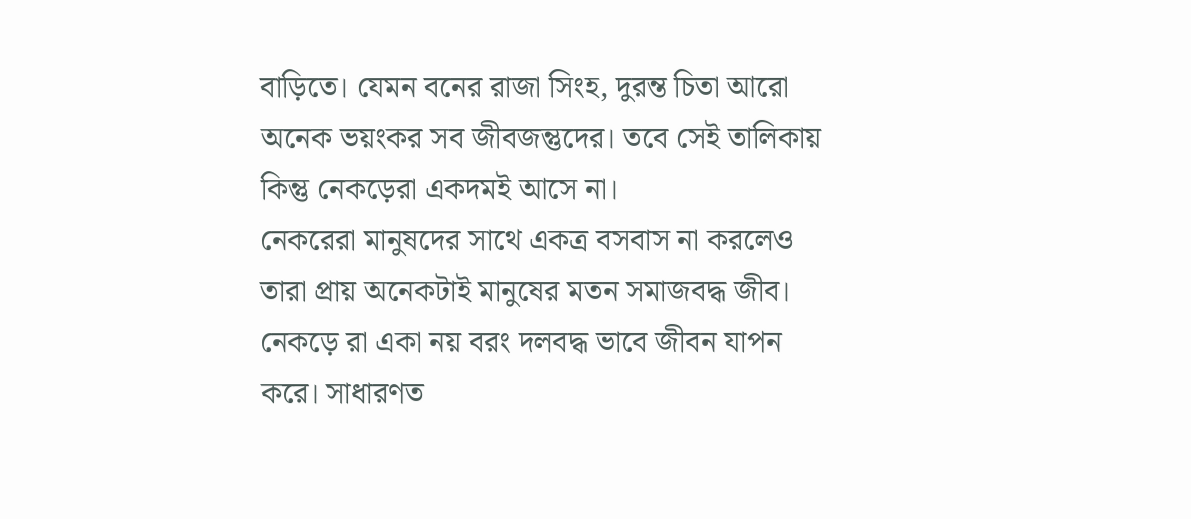বাড়িতে। যেমন বনের রাজা সিংহ, দুরন্ত চিতা আরো অনেক ভয়ংকর সব জীবজন্তুদের। তবে সেই তালিকায় কিন্তু নেকড়েরা একদমই আসে না।
নেকরেরা মানুষদের সাথে একত্র বসবাস না করলেও তারা প্রায় অনেকটাই মানুষের মতন সমাজবদ্ধ জীব। নেকড়ে রা একা নয় বরং দলবদ্ধ ভাবে জীবন যাপন করে। সাধারণত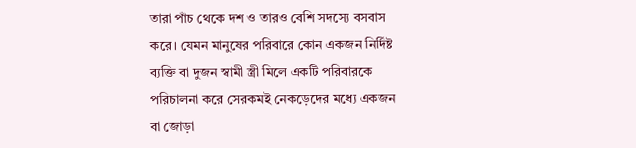তারা পাঁচ থেকে দশ ও তারও বেশি সদস্যে বসবাস করে। যেমন মানুষের পরিবারে কোন একজন নির্দিষ্ট ব্যক্তি বা দুজন স্বামী স্ত্রী মিলে একটি পরিবারকে পরিচালনা করে সেরকমই নেকড়েদের মধ্যে একজন বা জোড়া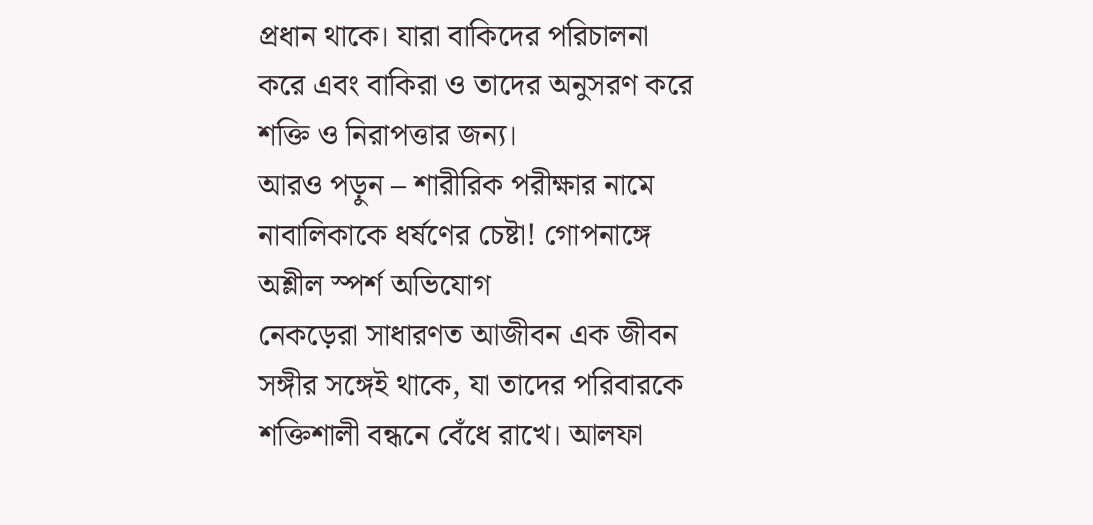প্রধান থাকে। যারা বাকিদের পরিচালনা করে এবং বাকিরা ও তাদের অনুসরণ করে শক্তি ও নিরাপত্তার জন্য।
আরও পড়ুন – শারীরিক পরীক্ষার নামে নাবালিকাকে ধর্ষণের চেষ্টা! গোপনাঙ্গে অশ্লীল স্পর্শ অভিযোগ
নেকড়েরা সাধারণত আজীবন এক জীবন সঙ্গীর সঙ্গেই থাকে, যা তাদের পরিবারকে শক্তিশালী বন্ধনে বেঁধে রাখে। আলফা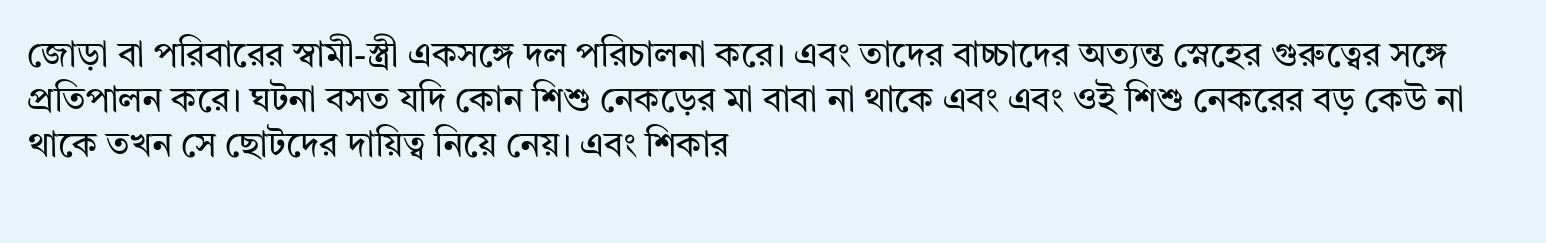জোড়া বা পরিবারের স্বামী-স্ত্রী একসঙ্গে দল পরিচালনা করে। এবং তাদের বাচ্চাদের অত্যন্ত স্নেহের গুরুত্বের সঙ্গে প্রতিপালন করে। ঘটনা বসত যদি কোন শিশু নেকড়ের মা বাবা না থাকে এবং এবং ওই শিশু নেকরের বড় কেউ না থাকে তখন সে ছোটদের দায়িত্ব নিয়ে নেয়। এবং শিকার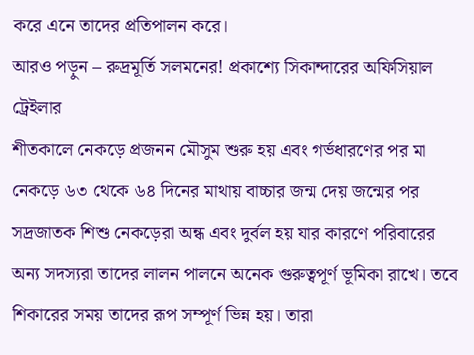করে এনে তাদের প্রতিপালন করে।
আরও পড়ুন – রুদ্রমূর্তি সলমনের! প্রকাশ্যে সিকান্দারের অফিসিয়াল ট্রেইলার
শীতকালে নেকড়ে প্রজনন মৌসুম শুরু হয় এবং গর্ভধারণের পর মা নেকড়ে ৬৩ থেকে ৬৪ দিনের মাথায় বাচ্চার জন্ম দেয় জন্মের পর সদ্রজাতক শিশু নেকড়েরা অন্ধ এবং দুর্বল হয় যার কারণে পরিবারের অন্য সদস্যরা তাদের লালন পালনে অনেক গুরুত্বপূর্ণ ভূমিকা রাখে। তবে শিকারের সময় তাদের রূপ সম্পূর্ণ ভিন্ন হয়। তারা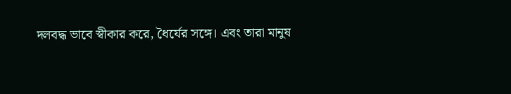দলবদ্ধ ভাবে স্বীকার করে, ধৈর্যের সঙ্গে। এবং তারা মানুষ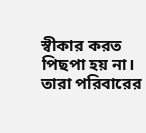স্বীকার করত পিছপা হয় না। তারা পরিবারের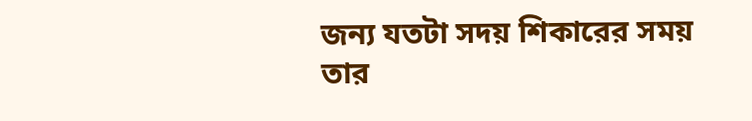জন্য যতটা সদয় শিকারের সময় তার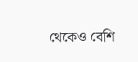থেকেও বেশি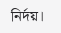নির্দয়।